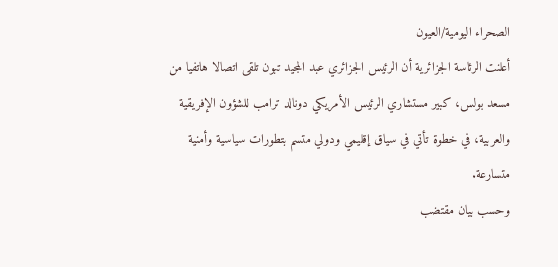الصحراء اليومية/العيون
أعلنت الرئاسة الجزائرية أن الرئيس الجزائري عبد المجيد تبون تلقى اتصالا هاتفيا من مسعد بولس، كبير مستشاري الرئيس الأمريكي دونالد ترامب للشؤون الإفريقية والعربية، في خطوة تأتي في سياق إقليمي ودولي متسم بتطورات سياسية وأمنية متسارعة.
وحسب بيان مقتضب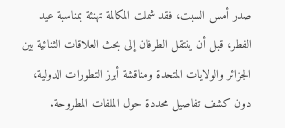صدر أمس السبت، فقد شملت المكالمة تهنئة بمناسبة عيد الفطر، قبل أن ينتقل الطرفان إلى بحث العلاقات الثنائية بين الجزائر والولايات المتحدة ومناقشة أبرز التطورات الدولية، دون كشف تفاصيل محددة حول الملفات المطروحة.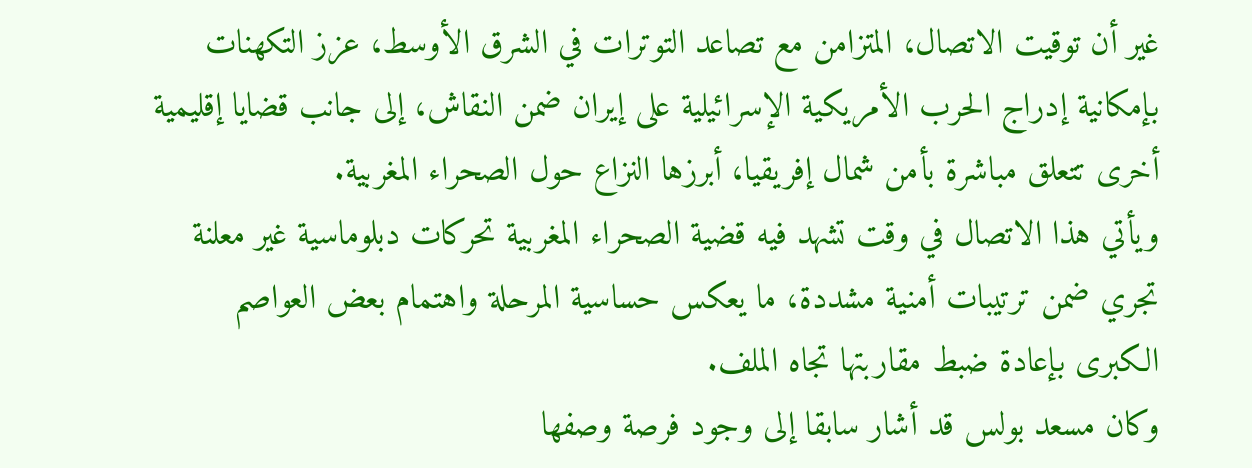غير أن توقيت الاتصال، المتزامن مع تصاعد التوترات في الشرق الأوسط، عزز التكهنات بإمكانية إدراج الحرب الأمريكية الإسرائيلية على إيران ضمن النقاش، إلى جانب قضايا إقليمية أخرى تتعلق مباشرة بأمن شمال إفريقيا، أبرزها النزاع حول الصحراء المغربية.
ويأتي هذا الاتصال في وقت تشهد فيه قضية الصحراء المغربية تحركات دبلوماسية غير معلنة تجري ضمن ترتيبات أمنية مشددة، ما يعكس حساسية المرحلة واهتمام بعض العواصم الكبرى بإعادة ضبط مقاربتها تجاه الملف.
وكان مسعد بولس قد أشار سابقا إلى وجود فرصة وصفها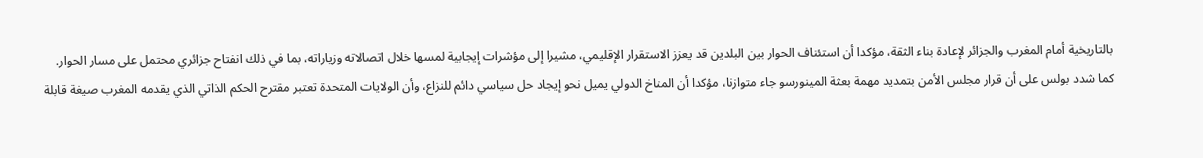بالتاريخية أمام المغرب والجزائر لإعادة بناء الثقة، مؤكدا أن استئناف الحوار بين البلدين قد يعزز الاستقرار الإقليمي، مشيرا إلى مؤشرات إيجابية لمسها خلال اتصالاته وزياراته، بما في ذلك انفتاح جزائري محتمل على مسار الحوار.
كما شدد بولس على أن قرار مجلس الأمن بتمديد مهمة بعثة المينورسو جاء متوازنا، مؤكدا أن المناخ الدولي يميل نحو إيجاد حل سياسي دائم للنزاع، وأن الولايات المتحدة تعتبر مقترح الحكم الذاتي الذي يقدمه المغرب صيغة قابلة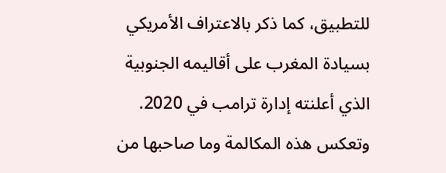للتطبيق، كما ذكر بالاعتراف الأمريكي بسيادة المغرب على أقاليمه الجنوبية الذي أعلنته إدارة ترامب في 2020.
وتعكس هذه المكالمة وما صاحبها من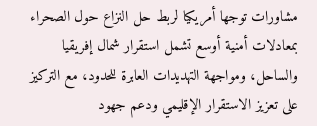مشاورات توجها أمريكيا لربط حل النزاع حول الصحراء بمعادلات أمنية أوسع تشمل استقرار شمال إفريقيا والساحل، ومواجهة التهديدات العابرة للحدود، مع التركيز على تعزيز الاستقرار الإقليمي ودعم جهود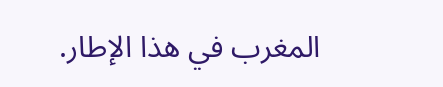المغرب في هذا الإطار.